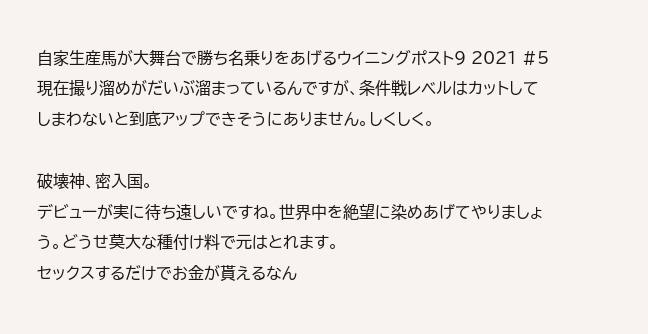自家生産馬が大舞台で勝ち名乗りをあげるウイニングポスト9 2021 #5
現在撮り溜めがだいぶ溜まっているんですが、条件戦レベルはカットしてしまわないと到底アップできそうにありません。しくしく。

破壊神、密入国。
デビューが実に待ち遠しいですね。世界中を絶望に染めあげてやりましょう。どうせ莫大な種付け料で元はとれます。
セックスするだけでお金が貰えるなん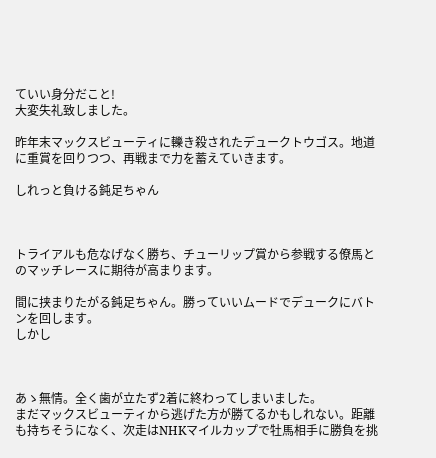ていい身分だこと!
大変失礼致しました。

昨年末マックスビューティに轢き殺されたデュークトウゴス。地道に重賞を回りつつ、再戦まで力を蓄えていきます。

しれっと負ける鈍足ちゃん



トライアルも危なげなく勝ち、チューリップ賞から参戦する僚馬とのマッチレースに期待が高まります。

間に挟まりたがる鈍足ちゃん。勝っていいムードでデュークにバトンを回します。
しかし



あゝ無情。全く歯が立たず2着に終わってしまいました。
まだマックスビューティから逃げた方が勝てるかもしれない。距離も持ちそうになく、次走はNHKマイルカップで牡馬相手に勝負を挑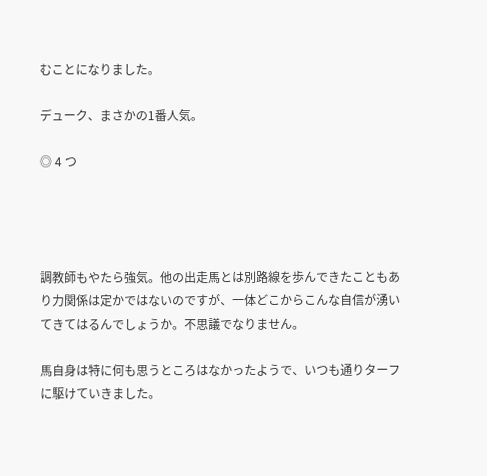むことになりました。

デューク、まさかの1番人気。

◎ 4 つ




調教師もやたら強気。他の出走馬とは別路線を歩んできたこともあり力関係は定かではないのですが、一体どこからこんな自信が湧いてきてはるんでしょうか。不思議でなりません。

馬自身は特に何も思うところはなかったようで、いつも通りターフに駆けていきました。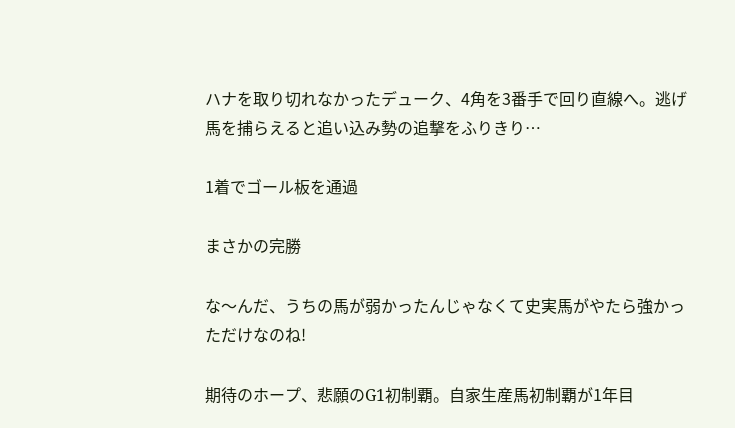ハナを取り切れなかったデューク、4角を3番手で回り直線へ。逃げ馬を捕らえると追い込み勢の追撃をふりきり…

1着でゴール板を通過

まさかの完勝

な〜んだ、うちの馬が弱かったんじゃなくて史実馬がやたら強かっただけなのね!

期待のホープ、悲願のG1初制覇。自家生産馬初制覇が1年目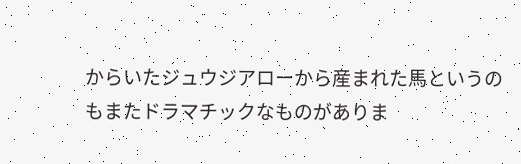からいたジュウジアローから産まれた馬というのもまたドラマチックなものがありま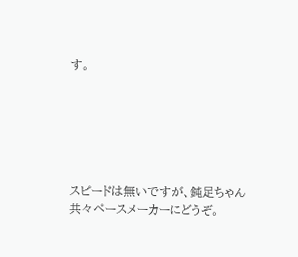す。






スピードは無いですが、鈍足ちゃん共々ペースメーカーにどうぞ。